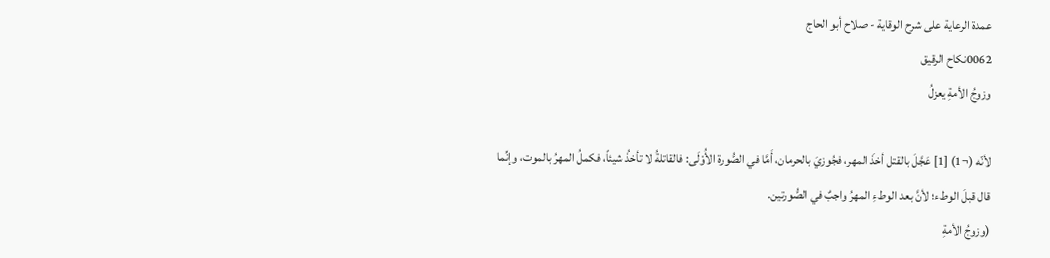عمدة الرعاية على شرح الوقاية - صلاح أبو الحاج
0062نكاح الرقيق
وزوجُ الأمةِ يعزلُ

لأنّه (¬1) [1] عَجَّلَ بالقتل أخذَ المهر، فجُوزيَ بالحرمان، أَمَّا في الصُّورة الأُوْلَى: فالقاتلةُ لا تأخذُ شيئاً، فكملُ المهرُ بالموت، وإنِّما قال قبلَ الوطء؛ لأنَّ بعد الوطءِ المهرُ واجبٌ في الصُّورتين.
(وزوجُ الأمةِ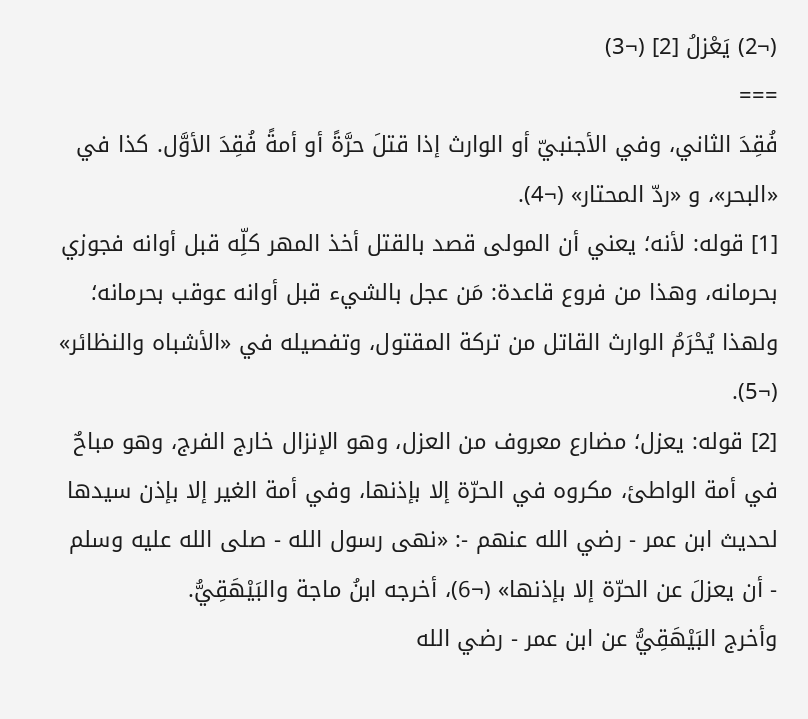(¬2) يَعْزلُ [2] (¬3)
===
فُقِدَ الثاني، وفي الأجنبيّ أو الوارث إذا قتلَ حرَّةً أو أمةً فُقِدَ الأوَّل. كذا في «البحر»، و «ردّ المحتار» (¬4).
[1] قوله: لأنه؛ يعني أن المولى قصد بالقتل أخذ المهر كلِّه قبل أوانه فجوزي بحرمانه، وهذا من فروع قاعدة: مَن عجل بالشيء قبل أوانه عوقب بحرمانه؛ ولهذا يُحْرَمُ الوارث القاتل من تركة المقتول، وتفصيله في «الأشباه والنظائر» (¬5).
[2] قوله: يعزل؛ مضارع معروف من العزل، وهو الإنزال خارج الفرج، وهو مباحٌ في أمة الواطئ، مكروه في الحرّة إلا بإذنها، وفي أمة الغير إلا بإذن سيدها لحديث ابن عمر - رضي الله عنهم -: «نهى رسول الله - صلى الله عليه وسلم - أن يعزلَ عن الحرّة إلا بإذنها» (¬6)، أخرجه ابنُ ماجة والبَيْهَقِيُّ.
وأخرج البَيْهَقِيُّ عن ابن عمر - رضي الله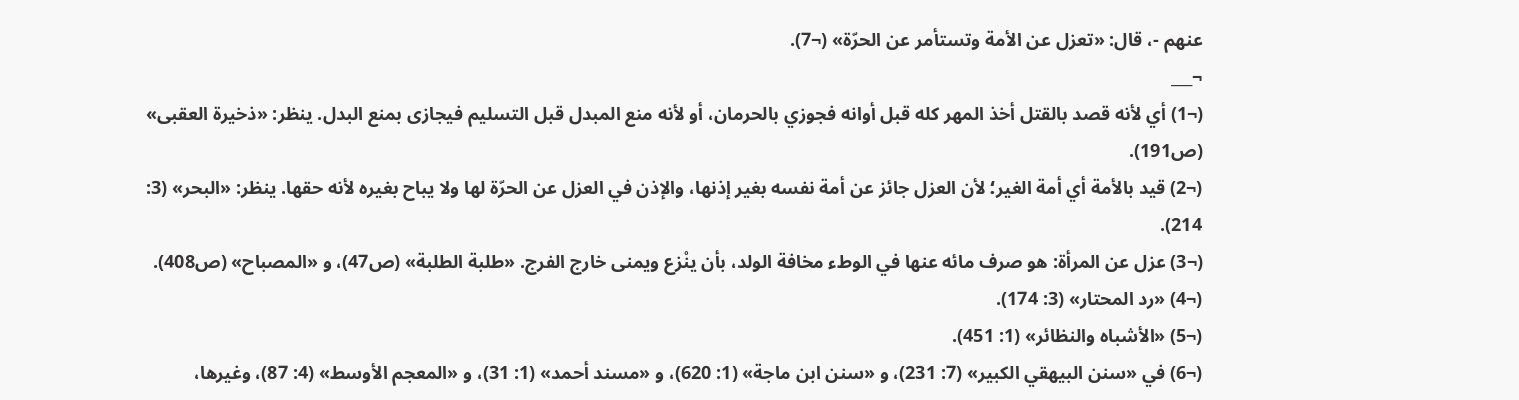عنهم -، قال: «تعزل عن الأمة وتستأمر عن الحرّة» (¬7).
¬___
(¬1) أي لأنه قصد بالقتل أخذ المهر كله قبل أوانه فجوزي بالحرمان، أو لأنه منع المبدل قبل التسليم فيجازى بمنع البدل. ينظر: «ذخيرة العقبى» (ص191).
(¬2) قيد بالأمة أي أمة الغير؛ لأن العزل جائز عن أمة نفسه بغير إذنها، والإذن في العزل عن الحرّة لها ولا يباح بغيره لأنه حقها. ينظر: «البحر» (3: 214).
(¬3) عزل عن المرأة: هو صرف مائه عنها في الوطء مخافة الولد، بأن ينْزع ويمنى خارج الفرج. «طلبة الطلبة» (ص47)، و «المصباح» (ص408).
(¬4) «رد المحتار» (3: 174).
(¬5) «الأشباه والنظائر» (1: 451).
(¬6) في «سنن البيهقي الكبير» (7: 231)، و «سنن ابن ماجة» (1: 620)، و «مسند أحمد» (1: 31)، و «المعجم الأوسط» (4: 87)، وغيرها،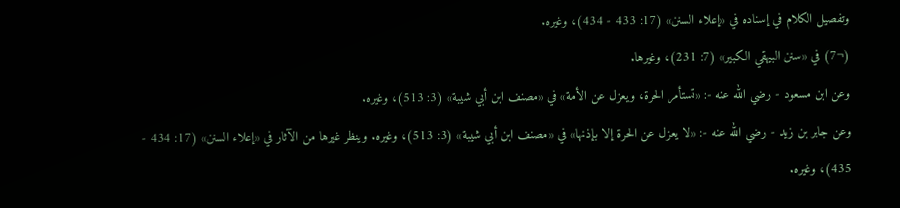وتفصيل الكلام في إسناده في «إعلاء السنن» (17: 433 - 434)، وغيره.
(¬7) في «سنن البيهقي الكبير» (7: 231)، وغيرها.
وعن ابن مسعود - رضي الله عنه -: «تستأمر الحرة، ويعزل عن الأمة» في «مصنف ابن أبي شيبة» (3: 513)، وغيره.
وعن جابر بن زيد - رضي الله عنه -: «لا يعزل عن الحرة إلا بإذنها» في «مصنف ابن أبي شيبة» (3: 513)، وغيره. وينظر غيرها من الآثار في «إعلاء السنن» (17: 434 - 435)، وغيره.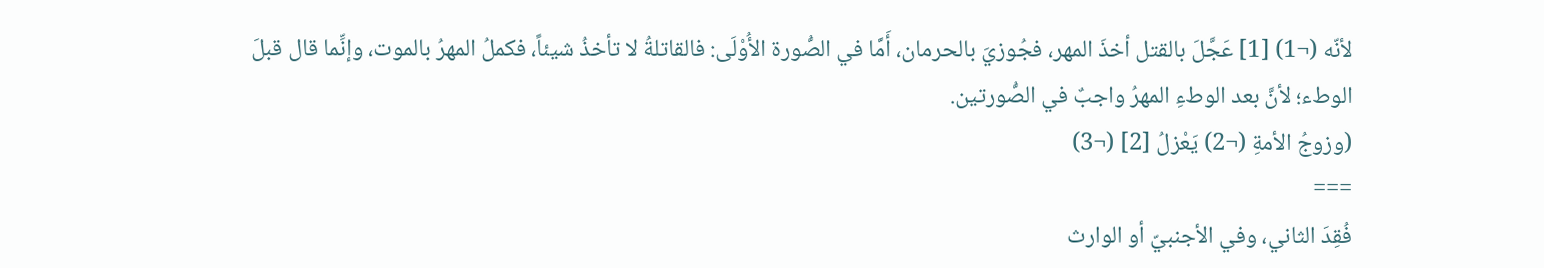لأنّه (¬1) [1] عَجَّلَ بالقتل أخذَ المهر، فجُوزيَ بالحرمان، أَمَّا في الصُّورة الأُوْلَى: فالقاتلةُ لا تأخذُ شيئاً، فكملُ المهرُ بالموت، وإنِّما قال قبلَ الوطء؛ لأنَّ بعد الوطءِ المهرُ واجبٌ في الصُّورتين.
(وزوجُ الأمةِ (¬2) يَعْزلُ [2] (¬3)
===
فُقِدَ الثاني، وفي الأجنبيّ أو الوارث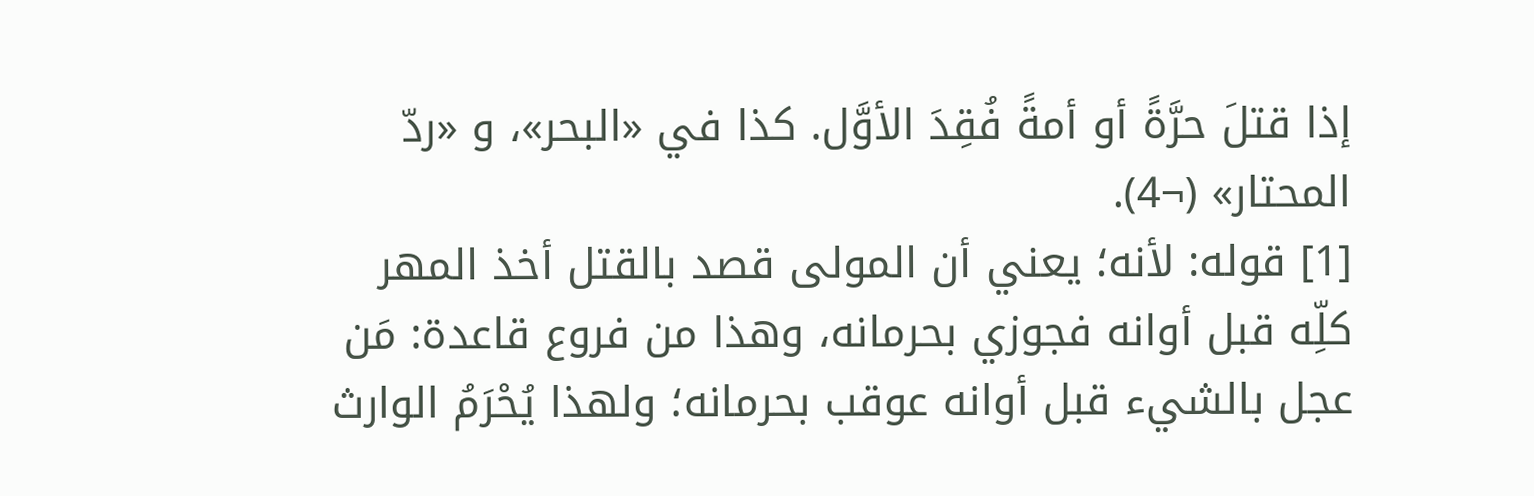إذا قتلَ حرَّةً أو أمةً فُقِدَ الأوَّل. كذا في «البحر»، و «ردّ المحتار» (¬4).
[1] قوله: لأنه؛ يعني أن المولى قصد بالقتل أخذ المهر كلِّه قبل أوانه فجوزي بحرمانه، وهذا من فروع قاعدة: مَن عجل بالشيء قبل أوانه عوقب بحرمانه؛ ولهذا يُحْرَمُ الوارث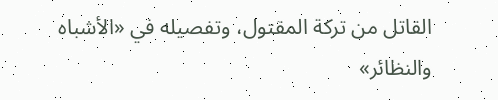القاتل من تركة المقتول، وتفصيله في «الأشباه والنظائر»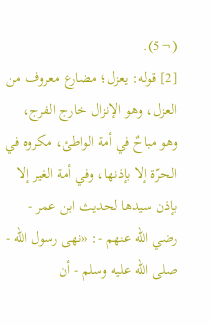(¬5).
[2] قوله: يعزل؛ مضارع معروف من العزل، وهو الإنزال خارج الفرج، وهو مباحٌ في أمة الواطئ، مكروه في الحرّة إلا بإذنها، وفي أمة الغير إلا بإذن سيدها لحديث ابن عمر - رضي الله عنهم -: «نهى رسول الله - صلى الله عليه وسلم - أن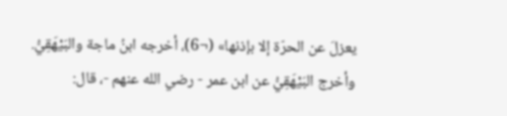يعزلَ عن الحرّة إلا بإذنها» (¬6)، أخرجه ابنُ ماجة والبَيْهَقِيُّ.
وأخرج البَيْهَقِيُّ عن ابن عمر - رضي الله عنهم -، قال: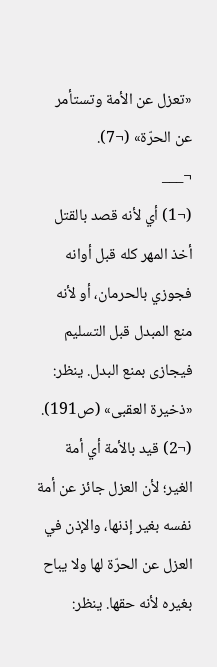«تعزل عن الأمة وتستأمر عن الحرّة» (¬7).
¬___
(¬1) أي لأنه قصد بالقتل أخذ المهر كله قبل أوانه فجوزي بالحرمان، أو لأنه منع المبدل قبل التسليم فيجازى بمنع البدل. ينظر: «ذخيرة العقبى» (ص191).
(¬2) قيد بالأمة أي أمة الغير؛ لأن العزل جائز عن أمة نفسه بغير إذنها، والإذن في العزل عن الحرّة لها ولا يباح بغيره لأنه حقها. ينظر: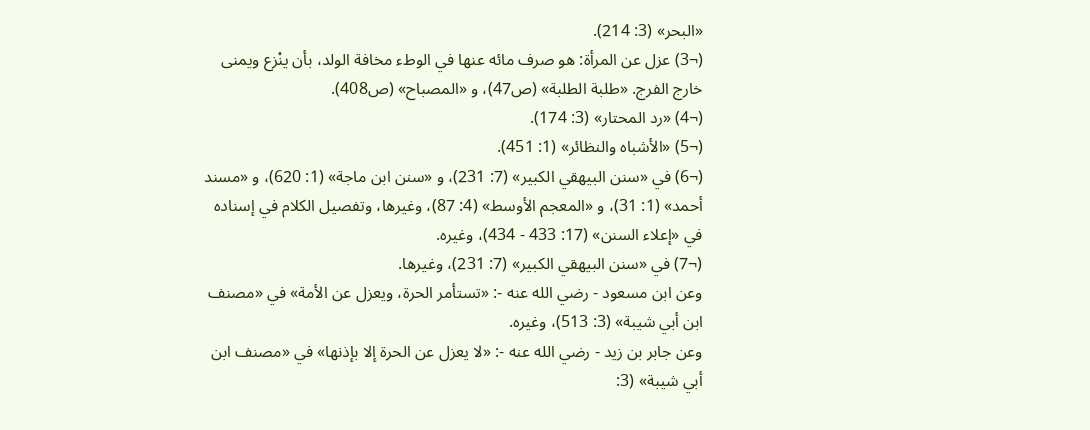«البحر» (3: 214).
(¬3) عزل عن المرأة: هو صرف مائه عنها في الوطء مخافة الولد، بأن ينْزع ويمنى خارج الفرج. «طلبة الطلبة» (ص47)، و «المصباح» (ص408).
(¬4) «رد المحتار» (3: 174).
(¬5) «الأشباه والنظائر» (1: 451).
(¬6) في «سنن البيهقي الكبير» (7: 231)، و «سنن ابن ماجة» (1: 620)، و «مسند أحمد» (1: 31)، و «المعجم الأوسط» (4: 87)، وغيرها، وتفصيل الكلام في إسناده في «إعلاء السنن» (17: 433 - 434)، وغيره.
(¬7) في «سنن البيهقي الكبير» (7: 231)، وغيرها.
وعن ابن مسعود - رضي الله عنه -: «تستأمر الحرة، ويعزل عن الأمة» في «مصنف ابن أبي شيبة» (3: 513)، وغيره.
وعن جابر بن زيد - رضي الله عنه -: «لا يعزل عن الحرة إلا بإذنها» في «مصنف ابن أبي شيبة» (3: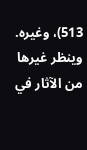513)، وغيره. وينظر غيرها من الآثار في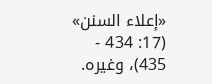«إعلاء السنن» (17: 434 - 435)، وغيره.